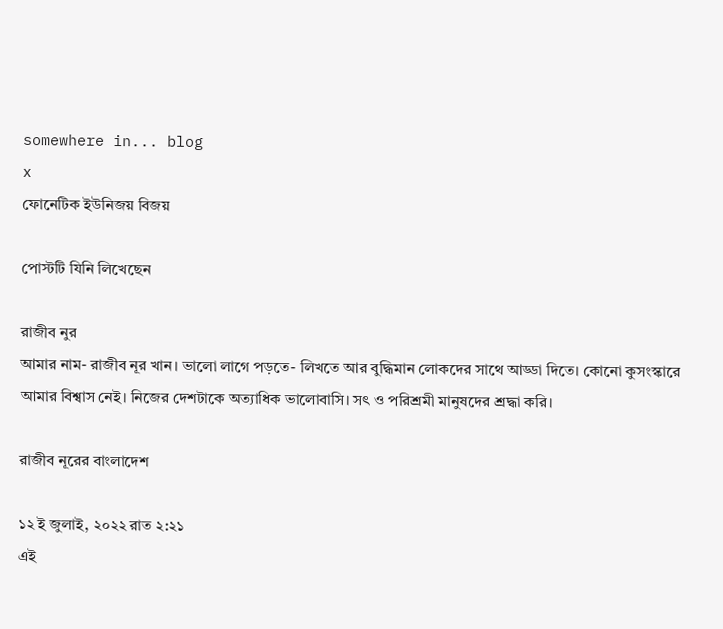somewhere in... blog
x
ফোনেটিক ইউনিজয় বিজয়

পোস্টটি যিনি লিখেছেন

রাজীব নুর
আমার নাম- রাজীব নূর খান। ভালো লাগে পড়তে- লিখতে আর বুদ্ধিমান লোকদের সাথে আড্ডা দিতে। কোনো কুসংস্কারে আমার বিশ্বাস নেই। নিজের দেশটাকে অত্যাধিক ভালোবাসি। সৎ ও পরিশ্রমী মানুষদের শ্রদ্ধা করি।

রাজীব নূরের বাংলাদেশ

১২ ই জুলাই, ২০২২ রাত ২:২১
এই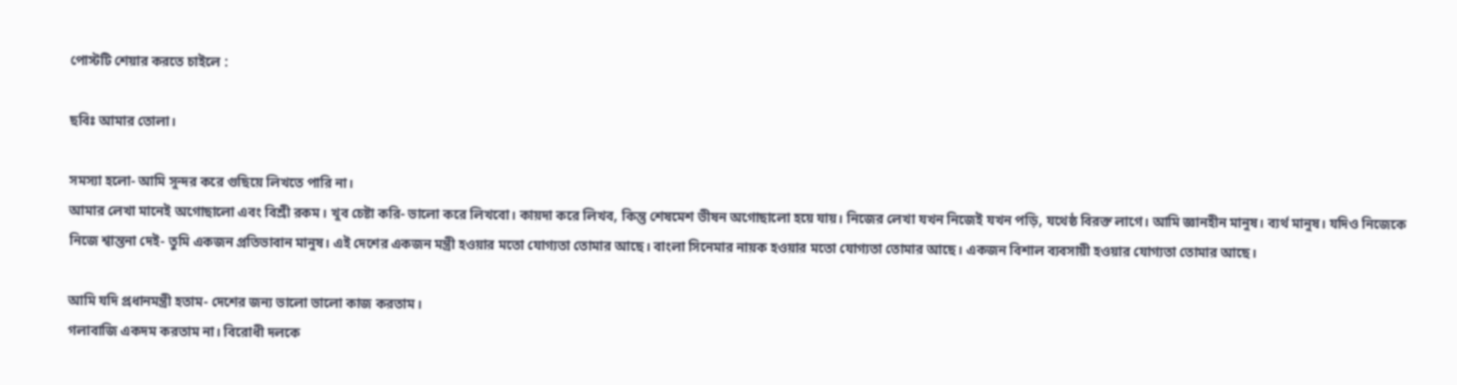পোস্টটি শেয়ার করতে চাইলে :

ছবিঃ আমার তোলা।

সমস্যা হলো- আমি সুন্দর করে গুছিয়ে লিখতে পারি না।
আমার লেখা মানেই অগোছালো এবং বিশ্রী রকম। খুব চেষ্টা করি- ভালো করে লিখবো। কায়দা করে লিখব, কিন্তু শেষমেশ ভীষন অগোছালো হয়ে যায়। নিজের লেখা যখন নিজেই যখন পড়ি, যথেষ্ঠ বিরক্ত লাগে। আমি জ্ঞানহীন মানুষ। ব্যর্থ মানুষ। যদিও নিজেকে নিজে শ্বান্তনা দেই- তুমি একজন প্রতিভাবান মানুষ। এই দেশের একজন মন্ত্রী হওয়ার মতো যোগ্যতা তোমার আছে। বাংলা সিনেমার নায়ক হওয়ার মতো যোগ্যতা তোমার আছে। একজন বিশাল ব্যবসায়ী হওয়ার যোগ্যতা তোমার আছে।

আমি যদি প্রধানমন্ত্রী হতাম- দেশের জন্য ভালো ভালো কাজ করতাম।
গলাবাজি একদম করতাম না। বিরোধী দলকে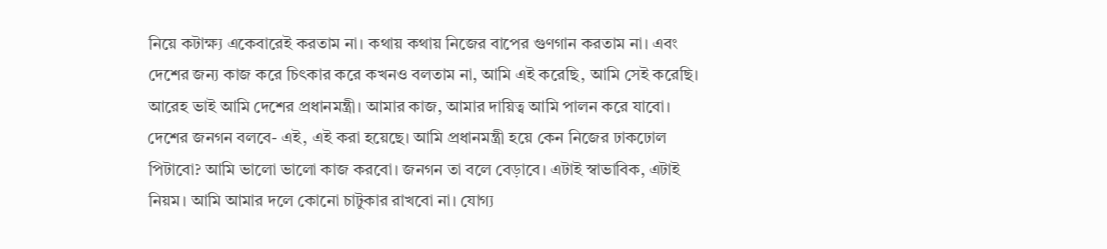নিয়ে কটাক্ষ্য একেবারেই করতাম না। কথায় কথায় নিজের বাপের গুণগান করতাম না। এবং দেশের জন্য কাজ করে চিৎকার করে কখনও বলতাম না, আমি এই করেছি, আমি সেই করেছি। আরেহ ভাই আমি দেশের প্রধানমন্ত্রী। আমার কাজ, আমার দায়িত্ব আমি পালন করে যাবো। দেশের জনগন বলবে- এই, এই করা হয়েছে। আমি প্রধানমন্ত্রী হয়ে কেন নিজের ঢাকঢোল পিটাবো? আমি ভালো ভালো কাজ করবো। জনগন তা বলে বেড়াবে। এটাই স্বাভাবিক, এটাই নিয়ম। আমি আমার দলে কোনো চাটুকার রাখবো না। যোগ্য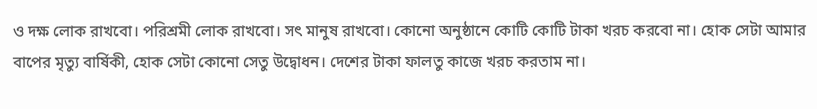ও দক্ষ লোক রাখবো। পরিশ্রমী লোক রাখবো। সৎ মানুষ রাখবো। কোনো অনুষ্ঠানে কোটি কোটি টাকা খরচ করবো না। হোক সেটা আমার বাপের মৃত্যু বার্ষিকী, হোক সেটা কোনো সেতু উদ্বোধন। দেশের টাকা ফালতু কাজে খরচ করতাম না।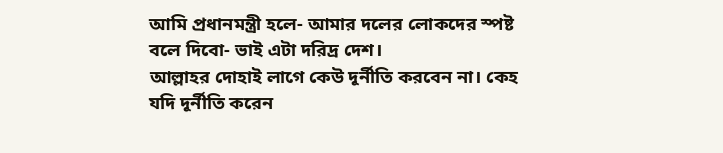আমি প্রধানমন্ত্রী হলে- আমার দলের লোকদের স্পষ্ট বলে দিবো- ভাই এটা দরিদ্র দেশ।
আল্লাহর দোহাই লাগে কেউ দূর্নীতি করবেন না। কেহ যদি দূর্নীতি করেন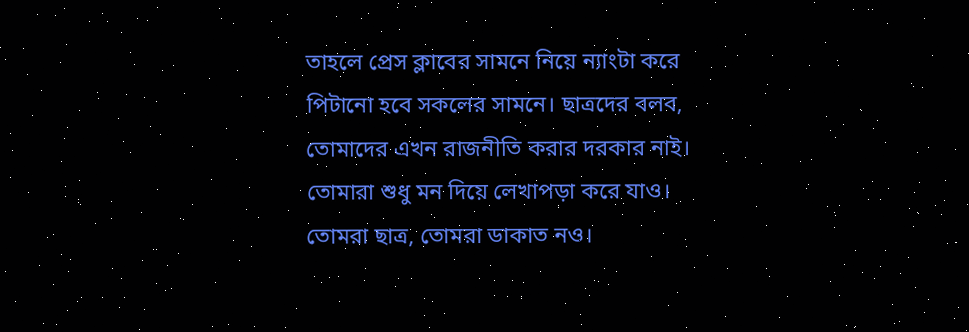তাহলে প্রেস ক্লাবের সামনে নিয়ে ন্যাংটা করে পিটানো হবে সকলের সামনে। ছাত্রদের বলব, তোমাদের এখন রাজনীতি করার দরকার নাই। তোমারা শুধু মন দিয়ে লেখাপড়া করে যাও। তোমরা ছাত্র, তোমরা ডাকাত নও।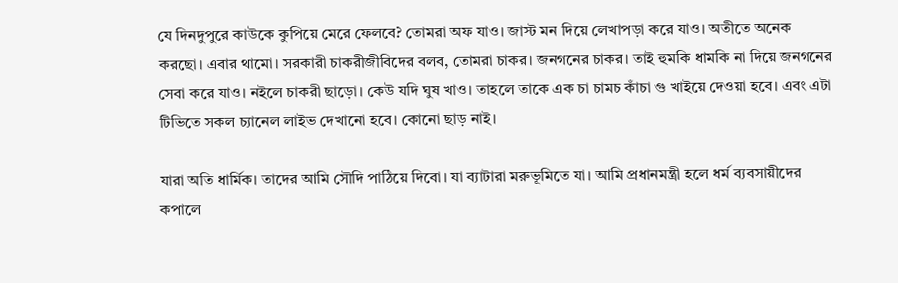যে দিনদুপুরে কাউকে কুপিয়ে মেরে ফেলবে? তোমরা অফ যাও। জাস্ট মন দিয়ে লেখাপড়া করে যাও। অতীতে অনেক করছো। এবার থামো। সরকারী চাকরীজীবিদের বলব, তোমরা চাকর। জনগনের চাকর। তাই হুমকি ধামকি না দিয়ে জনগনের সেবা করে যাও। নইলে চাকরী ছাড়ো। কেউ যদি ঘুষ খাও। তাহলে তাকে এক চা চামচ কাঁচা গু খাইয়ে দেওয়া হবে। এবং এটা টিভিতে সকল চ্যানেল লাইভ দেখানো হবে। কোনো ছাড় নাই।

যারা অতি ধার্মিক। তাদের আমি সৌদি পাঠিয়ে দিবো। যা ব্যাটারা মরুভূমিতে যা। আমি প্রধানমন্ত্রী হলে ধর্ম ব্যবসায়ীদের কপালে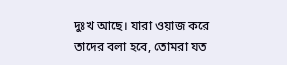দুঃখ আছে। যারা ওয়াজ করে তাদের বলা হবে, তোমরা যত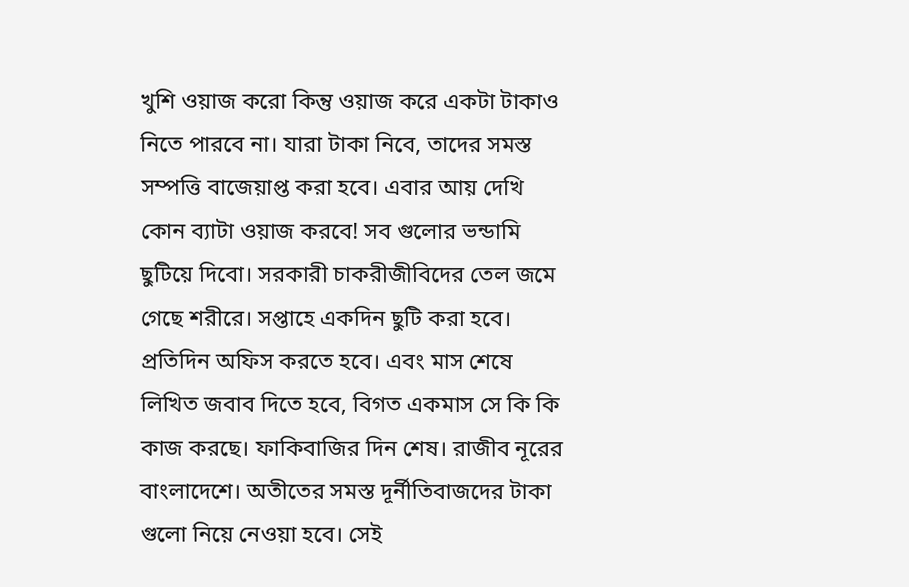খুশি ওয়াজ করো কিন্তু ওয়াজ করে একটা টাকাও নিতে পারবে না। যারা টাকা নিবে, তাদের সমস্ত সম্পত্তি বাজেয়াপ্ত করা হবে। এবার আয় দেখি কোন ব্যাটা ওয়াজ করবে! সব গুলোর ভন্ডামি ছুটিয়ে দিবো। সরকারী চাকরীজীবিদের তেল জমে গেছে শরীরে। সপ্তাহে একদিন ছুটি করা হবে। প্রতিদিন অফিস করতে হবে। এবং মাস শেষে লিখিত জবাব দিতে হবে, বিগত একমাস সে কি কি কাজ করছে। ফাকিবাজির দিন শেষ। রাজীব নূরের বাংলাদেশে। অতীতের সমস্ত দূর্নীতিবাজদের টাকা গুলো নিয়ে নেওয়া হবে। সেই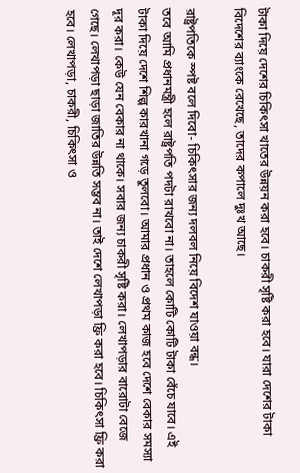টাকা দিয়ে দেশের চিকিৎসা খাতের উন্নয়ন করা হবে। চাকরী সৃষ্টি করা হবে। যারা দেশের টাকা বিদেশের ব্যাংকে রেখেছে, তাদের কপালে দুঃখ আছে।

রাষ্ট্রপতিকে স্পষ্ট বলে দিবো- চিকিৎসার জন্য দলবল নিয়ে বিদেশ যাওয়া বন্ধ।
তবে আমি প্রধানমন্ত্রী হলে রাষ্ট্রপতি পদটা রাখবো না। তাহলে কোটি কোটি টাকা বেঁচে যাবে। এই টাকা দিয়ে দেশে শিল্প কারখানা গড়ে তুলবো। আমার প্রধান ও প্রথম কাজ হবে দেশে বেকার সমস্যা দূর করা। কেউ যেন বেকার না থাকে। সবার জন্য চাকরী সৃষ্টি করা। লেখাপড়ার বারোটা বেজে গেছে। লেখাপড়া ছাড়া জাতির উন্নতি সম্ভব না। তাই দেশে লেখাপড়া ফ্রি করা হবে। চিকিৎসা ফ্রি করা হবে। লেখাপড়া, চাকরী, চিকিৎসা ও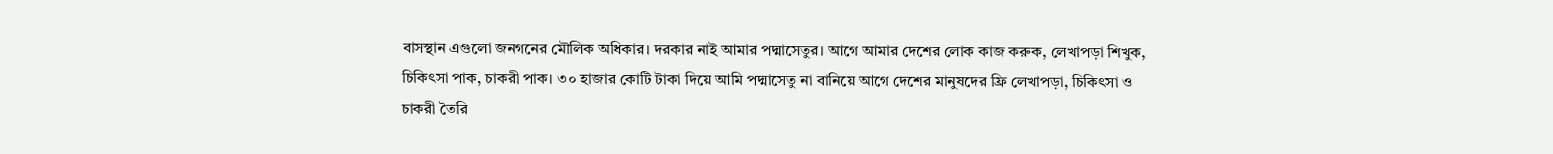বাসস্থান এগুলো জনগনের মৌলিক অধিকার। দরকার নাই আমার পদ্মাসেতুর। আগে আমার দেশের লোক কাজ করুক, লেখাপড়া শিখুক, চিকিৎসা পাক, চাকরী পাক। ৩০ হাজার কোটি টাকা দিয়ে আমি পদ্মাসেতু না বানিয়ে আগে দেশের মানুষদের ফ্রি লেখাপড়া, চিকিৎসা ও চাকরী তৈরি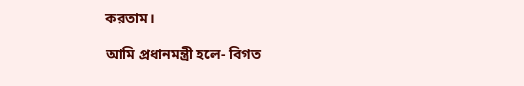করতাম।

আমি প্রধানমন্ত্রী হলে- বিগত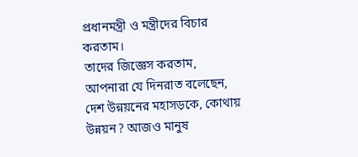প্রধানমন্ত্রী ও মন্ত্রীদের বিচার করতাম।
তাদের জিজ্ঞেস করতাম, আপনারা যে দিনরাত বলেছেন, দেশ উন্নয়নের মহাসড়কে, কোথায় উন্নয়ন? আজও মানুষ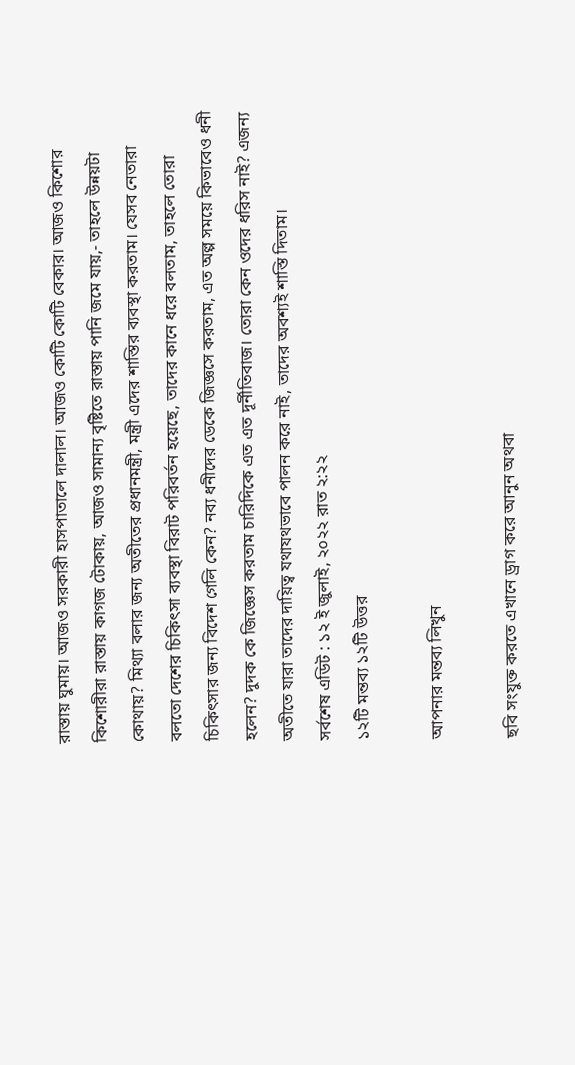রাস্তায় ঘুমায়। আজও সরকারী হাসপাতালে দালাল। আজও কোটি কোটি বেকার। আজও কিশোর কিশোরীরা রাস্তায় কাগজ টোকায়, আজও সামান্য বৃষ্টিতে রাস্তায় পানি জমে যায়,- তাহলে উন্নয়টা কোথায়? মিথ্যা বলার জন্য অতীতের প্রধানমন্ত্রী, মন্ত্রী এদের শাস্তির ব্যবস্থা করতাম। যেসব নেতারা বলতো দেশের চিকিৎসা ব্যবস্থা বিরাট পরিবর্তন হয়েছে, তাদের কানে ধরে বলতাম, তাহলে তোরা চিকিৎসার জন্য বিদেশ গেলি কেন? নব্য ধনীদের ডেকে জিজ্ঞসে করতাম, এত অল্প সময়ে কিভাবেও ধনী হলেন? দুদক কে জিজ্ঞেস করতাম চারিদিকে এত এত দূর্নীতিবাজ। তোরা কেন ওদের ধরিস নাই? এজন্য অতীতে যারা তাদের দায়িত্ব যথাযথভাবে পালন করে নাই, তাদের অবশ্যই শাস্তি দিতাম।
সর্বশেষ এডিট : ১২ ই জুলাই, ২০২২ রাত ২:২২
১২টি মন্তব্য ১২টি উত্তর

আপনার মন্তব্য লিখুন

ছবি সংযুক্ত করতে এখানে ড্রাগ করে আনুন অথবা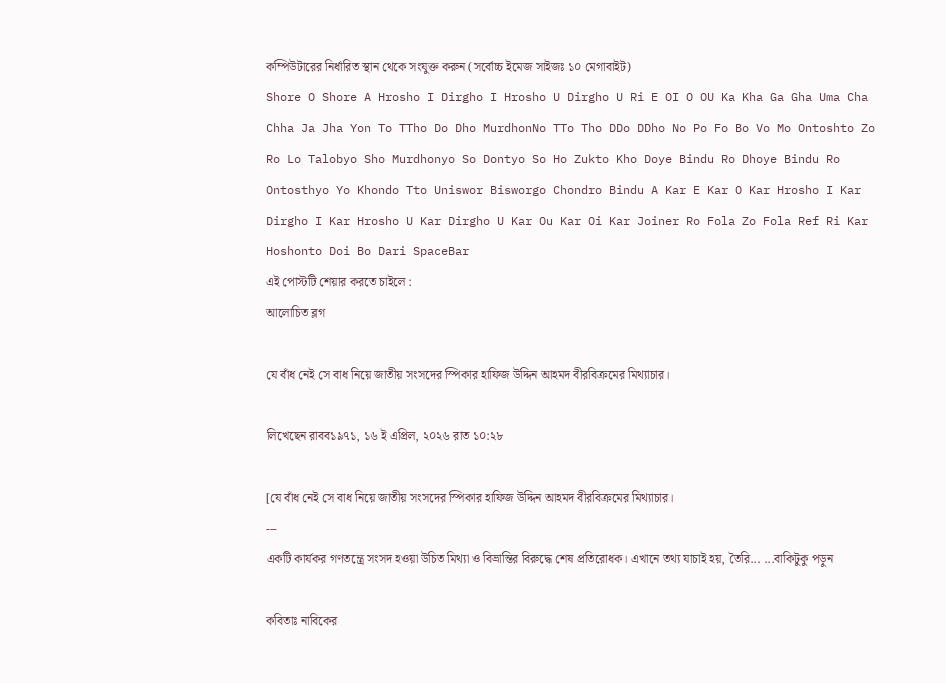কম্পিউটারের নির্ধারিত স্থান থেকে সংযুক্ত করুন (সর্বোচ্চ ইমেজ সাইজঃ ১০ মেগাবাইট)
Shore O Shore A Hrosho I Dirgho I Hrosho U Dirgho U Ri E OI O OU Ka Kha Ga Gha Uma Cha Chha Ja Jha Yon To TTho Do Dho MurdhonNo TTo Tho DDo DDho No Po Fo Bo Vo Mo Ontoshto Zo Ro Lo Talobyo Sho Murdhonyo So Dontyo So Ho Zukto Kho Doye Bindu Ro Dhoye Bindu Ro Ontosthyo Yo Khondo Tto Uniswor Bisworgo Chondro Bindu A Kar E Kar O Kar Hrosho I Kar Dirgho I Kar Hrosho U Kar Dirgho U Kar Ou Kar Oi Kar Joiner Ro Fola Zo Fola Ref Ri Kar Hoshonto Doi Bo Dari SpaceBar
এই পোস্টটি শেয়ার করতে চাইলে :
আলোচিত ব্লগ

যে বাঁধ নেই সে বাধ নিয়ে জাতীয় সংসদের স্পিকার হাফিজ উদ্দিন আহমদ বীরবিক্রমের মিথ্যাচার।

লিখেছেন রাবব১৯৭১, ১৬ ই এপ্রিল, ২০২৬ রাত ১০:২৮

[যে বাঁধ নেই সে বাধ নিয়ে জাতীয় সংসদের স্পিকার হাফিজ উদ্দিন আহমদ বীরবিক্রমের মিথ্যাচার।
---
একটি কার্যকর গণতন্ত্রে সংসদ হওয়া উচিত মিথ্যা ও বিভ্রান্তির বিরুদ্ধে শেষ প্রতিরোধক। এখানে তথ্য যাচাই হয়, তৈরি... ...বাকিটুকু পড়ুন

কবিতাঃ নাবিকের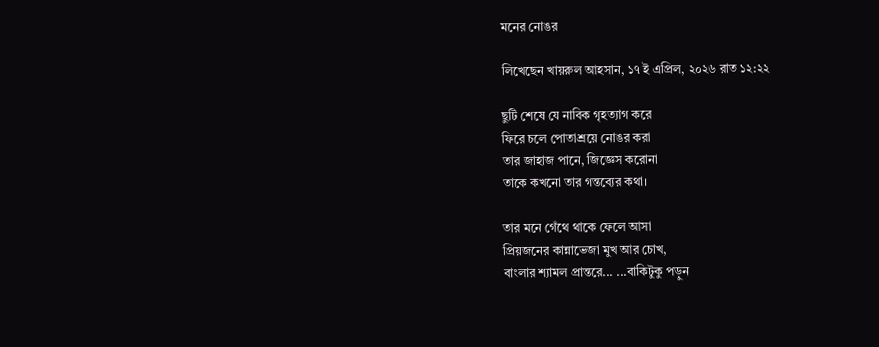মনের নোঙর

লিখেছেন খায়রুল আহসান, ১৭ ই এপ্রিল, ২০২৬ রাত ১২:২২

ছুটি শেষে যে নাবিক গৃহত্যাগ করে
ফিরে চলে পোতাশ্রয়ে নোঙর করা
তার জাহাজ পানে, জিজ্ঞেস করোনা
তাকে কখনো তার গন্তব্যের কথা।

তার মনে গেঁথে থাকে ফেলে আসা
প্রিয়জনের কান্নাভেজা মুখ আর চোখ,
বাংলার শ্যামল প্রান্তরে... ...বাকিটুকু পড়ুন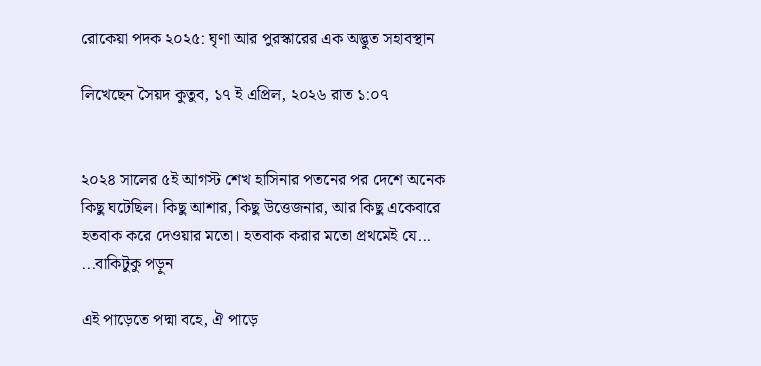রোকেয়া পদক ২০২৫: ঘৃণা আর পুরস্কারের এক অদ্ভুত সহাবস্থান

লিখেছেন সৈয়দ কুতুব, ১৭ ই এপ্রিল, ২০২৬ রাত ১:০৭


২০২৪ সালের ৫ই আগস্ট শেখ হাসিনার পতনের পর দেশে অনেক কিছু ঘটেছিল। কিছু আশার, কিছু উত্তেজনার, আর কিছু একেবারে হতবাক করে দেওয়ার মতো। হতবাক করার মতো প্রথমেই যে... ...বাকিটুকু পড়ুন

এই পাড়েতে পদ্মা বহে, ঐ পাড়ে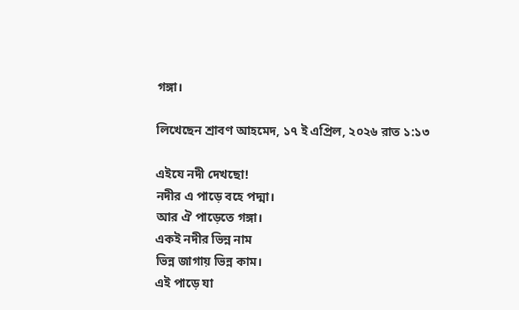গঙ্গা।

লিখেছেন শ্রাবণ আহমেদ, ১৭ ই এপ্রিল, ২০২৬ রাত ১:১৩

এইযে নদী দেখছো!
নদীর এ পাড়ে বহে পদ্মা।
আর ঐ পাড়েতে গঙ্গা।
একই নদীর ভিন্ন নাম
ভিন্ন জাগায় ভিন্ন কাম।
এই পাড়ে যা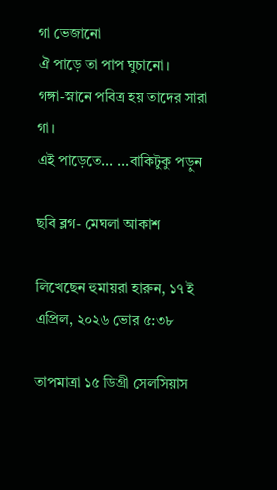গা ভেজানো
ঐ পাড়ে তা পাপ ঘুচানো।
গঙ্গা-স্নানে পবিত্র হয় তাদের সারা গা।
এই পাড়েতে... ...বাকিটুকু পড়ুন

ছবি ব্লগ- মেঘলা আকাশ

লিখেছেন হুমায়রা হারুন, ১৭ ই এপ্রিল, ২০২৬ ভোর ৫:৩৮

তাপমাত্রা ১৫ ডিগ্রী সেলসিয়াস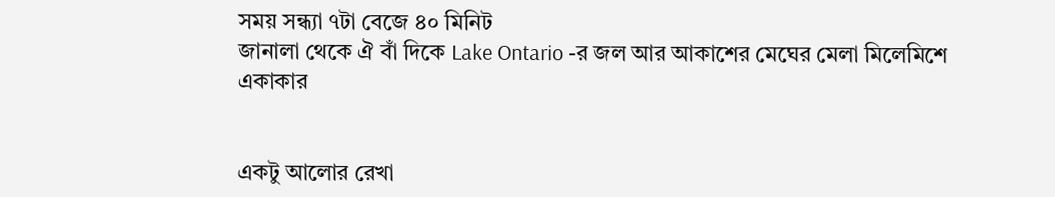সময় সন্ধ্যা ৭টা বেজে ৪০ মিনিট
জানালা থেকে ঐ বাঁ দিকে Lake Ontario -র জল আর আকাশের মেঘের মেলা মিলেমিশে একাকার


একটু আলোর রেখা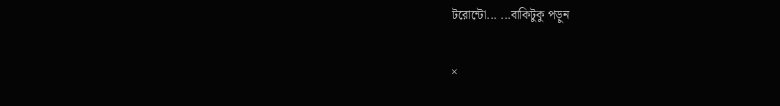টরোন্টো... ...বাকিটুকু পড়ুন

×